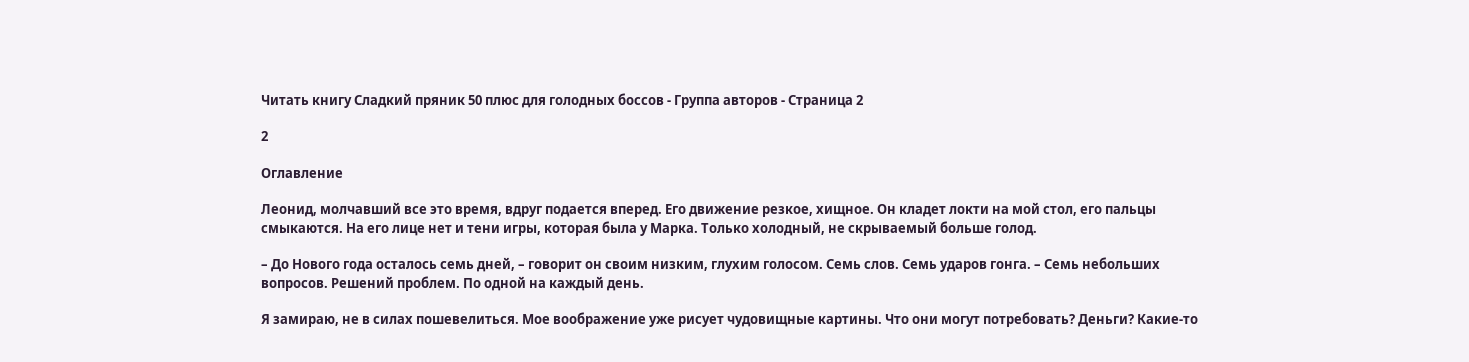Читать книгу Сладкий пряник 50 плюс для голодных боссов - Группа авторов - Страница 2

2

Оглавление

Леонид, молчавший все это время, вдруг подается вперед. Его движение резкое, хищное. Он кладет локти на мой стол, его пальцы смыкаются. На его лице нет и тени игры, которая была у Марка. Только холодный, не скрываемый больше голод.

– До Нового года осталось семь дней, – говорит он своим низким, глухим голосом. Семь слов. Семь ударов гонга. – Семь небольших вопросов. Решений проблем. По одной на каждый день.

Я замираю, не в силах пошевелиться. Мое воображение уже рисует чудовищные картины. Что они могут потребовать? Деньги? Какие-то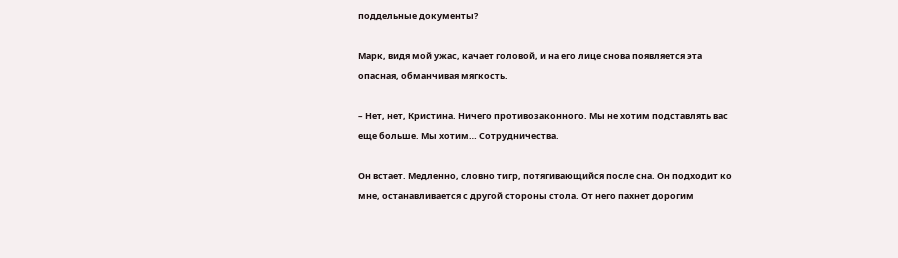поддельные документы?

Марк, видя мой ужас, качает головой, и на его лице снова появляется эта опасная, обманчивая мягкость.

– Нет, нет, Кристина. Ничего противозаконного. Мы не хотим подставлять вас еще больше. Мы хотим… Сотрудничества.

Он встает. Медленно, словно тигр, потягивающийся после сна. Он подходит ко мне, останавливается с другой стороны стола. От него пахнет дорогим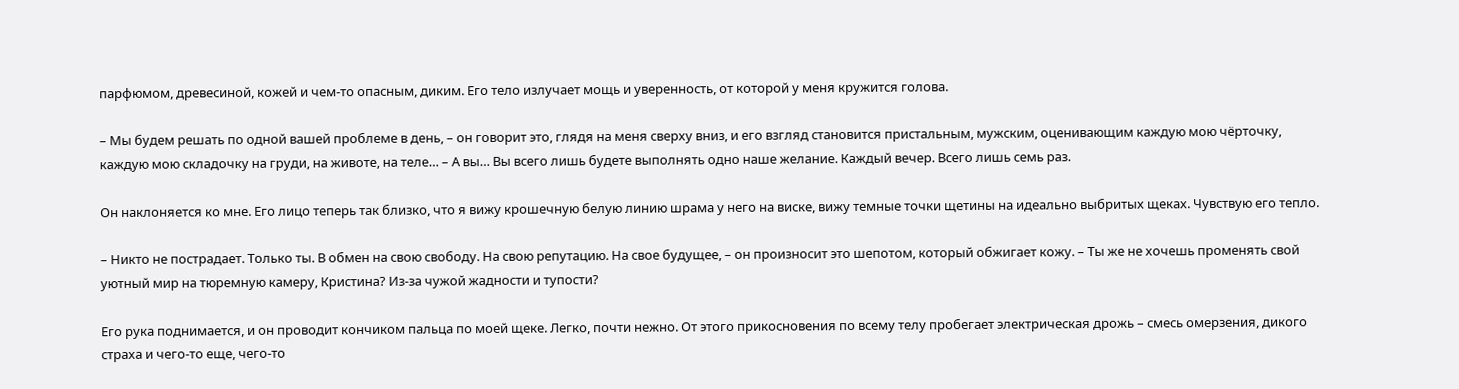парфюмом, древесиной, кожей и чем-то опасным, диким. Его тело излучает мощь и уверенность, от которой у меня кружится голова.

– Мы будем решать по одной вашей проблеме в день, – он говорит это, глядя на меня сверху вниз, и его взгляд становится пристальным, мужским, оценивающим каждую мою чёрточку, каждую мою складочку на груди, на животе, на теле… – А вы… Вы всего лишь будете выполнять одно наше желание. Каждый вечер. Всего лишь семь раз.

Он наклоняется ко мне. Его лицо теперь так близко, что я вижу крошечную белую линию шрама у него на виске, вижу темные точки щетины на идеально выбритых щеках. Чувствую его тепло.

– Никто не пострадает. Только ты. В обмен на свою свободу. На свою репутацию. На свое будущее, – он произносит это шепотом, который обжигает кожу. – Ты же не хочешь променять свой уютный мир на тюремную камеру, Кристина? Из-за чужой жадности и тупости?

Его рука поднимается, и он проводит кончиком пальца по моей щеке. Легко, почти нежно. От этого прикосновения по всему телу пробегает электрическая дрожь – смесь омерзения, дикого страха и чего-то еще, чего-то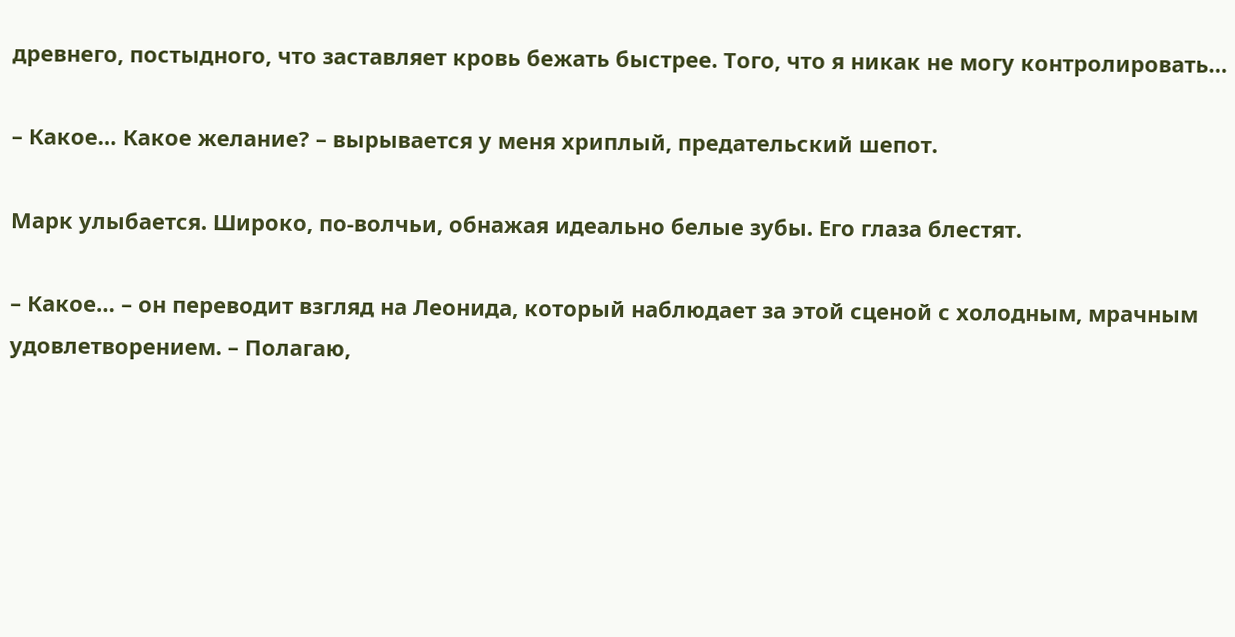древнего, постыдного, что заставляет кровь бежать быстрее. Того, что я никак не могу контролировать…

– Какое… Какое желание? – вырывается у меня хриплый, предательский шепот.

Марк улыбается. Широко, по-волчьи, обнажая идеально белые зубы. Его глаза блестят.

– Какое… – он переводит взгляд на Леонида, который наблюдает за этой сценой с холодным, мрачным удовлетворением. – Полагаю,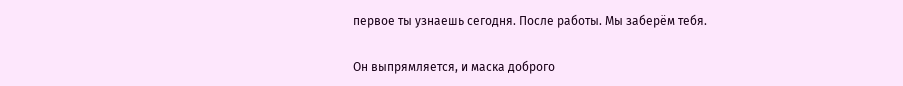первое ты узнаешь сегодня. После работы. Мы заберём тебя.

Он выпрямляется, и маска доброго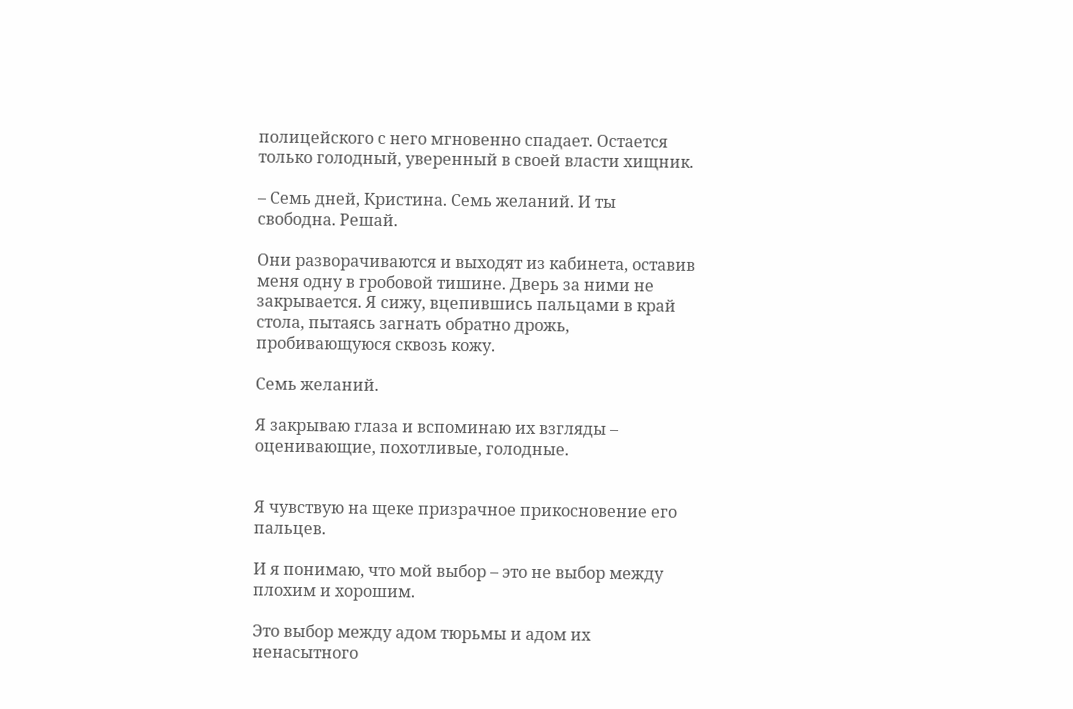полицейского с него мгновенно спадает. Остается только голодный, уверенный в своей власти хищник.

– Семь дней, Кристина. Семь желаний. И ты свободна. Решай.

Они разворачиваются и выходят из кабинета, оставив меня одну в гробовой тишине. Дверь за ними не закрывается. Я сижу, вцепившись пальцами в край стола, пытаясь загнать обратно дрожь, пробивающуюся сквозь кожу.

Семь желаний.

Я закрываю глаза и вспоминаю их взгляды – оценивающие, похотливые, голодные.


Я чувствую на щеке призрачное прикосновение его пальцев.

И я понимаю, что мой выбор – это не выбор между плохим и хорошим.

Это выбор между адом тюрьмы и адом их ненасытного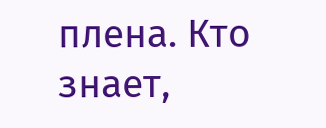плена. Кто знает,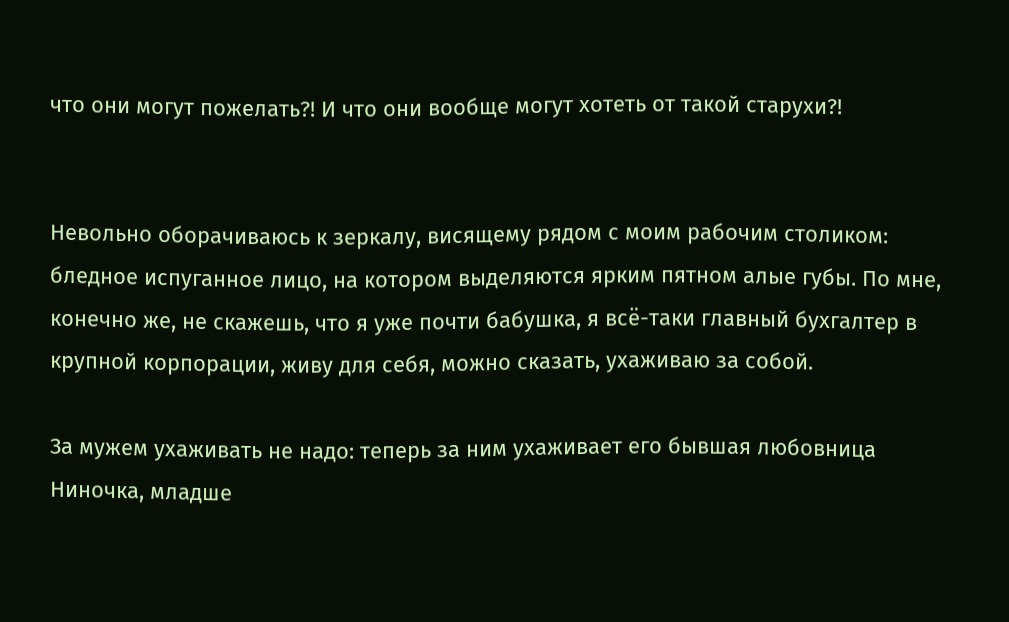что они могут пожелать?! И что они вообще могут хотеть от такой старухи?!


Невольно оборачиваюсь к зеркалу, висящему рядом с моим рабочим столиком: бледное испуганное лицо, на котором выделяются ярким пятном алые губы. По мне, конечно же, не скажешь, что я уже почти бабушка, я всё-таки главный бухгалтер в крупной корпорации, живу для себя, можно сказать, ухаживаю за собой.

За мужем ухаживать не надо: теперь за ним ухаживает его бывшая любовница Ниночка, младше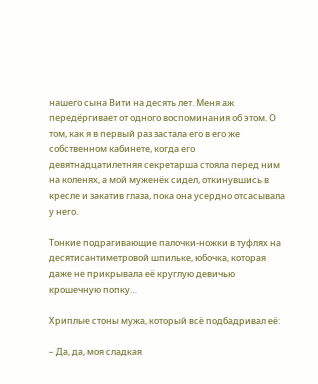нашего сына Вити на десять лет. Меня аж передёргивает от одного воспоминания об этом. О том, как я в первый раз застала его в его же собственном кабинете, когда его девятнадцатилетняя секретарша стояла перед ним на коленях, а мой муженёк сидел, откинувшись в кресле и закатив глаза, пока она усердно отсасывала у него.

Тонкие подрагивающие палочки-ножки в туфлях на десятисантиметровой шпильке, юбочка, которая даже не прикрывала её круглую девичью крошечную попку…

Хриплые стоны мужа, который всё подбадривал её:

– Да, да, моя сладкая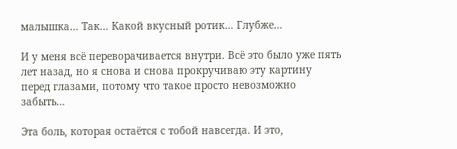малышка… Так… Какой вкусный ротик… Глубже…

И у меня всё переворачивается внутри. Всё это было уже пять лет назад, но я снова и снова прокручиваю эту картину перед глазами, потому что такое просто невозможно забыть…

Эта боль, которая остаётся с тобой навсегда. И это,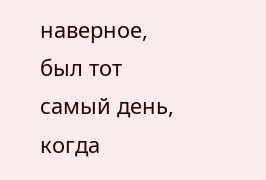наверное, был тот самый день, когда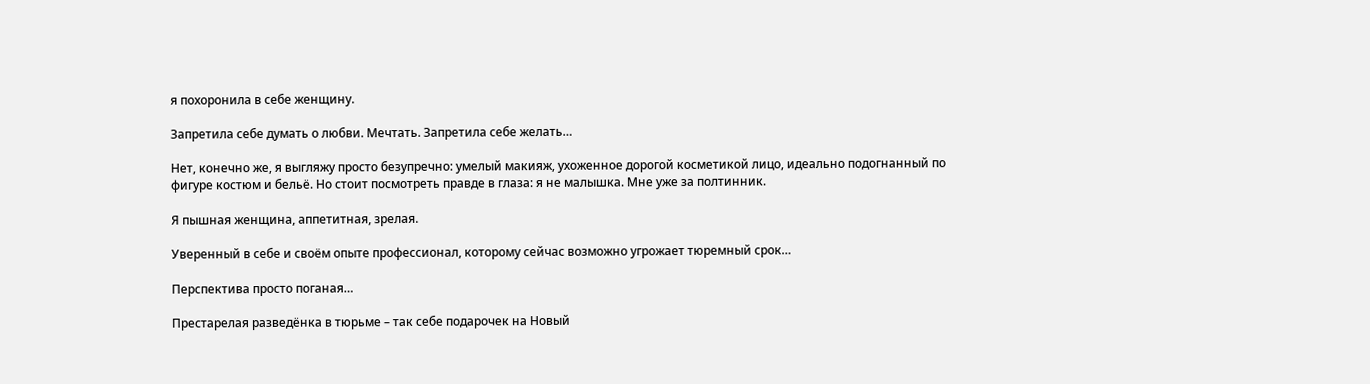я похоронила в себе женщину.

Запретила себе думать о любви. Мечтать. Запретила себе желать…

Нет, конечно же, я выгляжу просто безупречно: умелый макияж, ухоженное дорогой косметикой лицо, идеально подогнанный по фигуре костюм и бельё. Но стоит посмотреть правде в глаза: я не малышка. Мне уже за полтинник.

Я пышная женщина, аппетитная, зрелая.

Уверенный в себе и своём опыте профессионал, которому сейчас возможно угрожает тюремный срок…

Перспектива просто поганая…

Престарелая разведёнка в тюрьме – так себе подарочек на Новый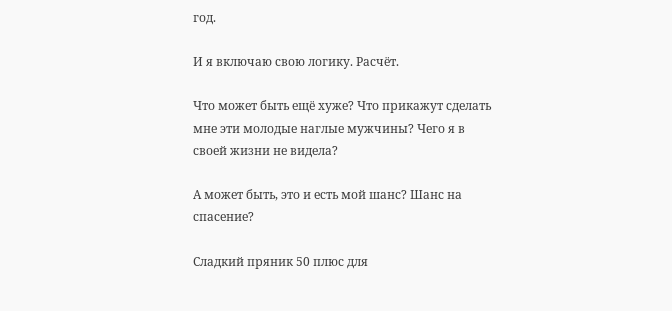год.

И я включаю свою логику. Расчёт.

Что может быть ещё хуже? Что прикажут сделать мне эти молодые наглые мужчины? Чего я в своей жизни не видела?

А может быть, это и есть мой шанс? Шанс на спасение?

Сладкий пряник 50 плюс для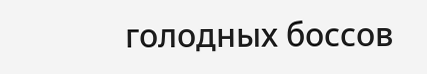голодных боссов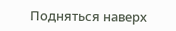Подняться наверх